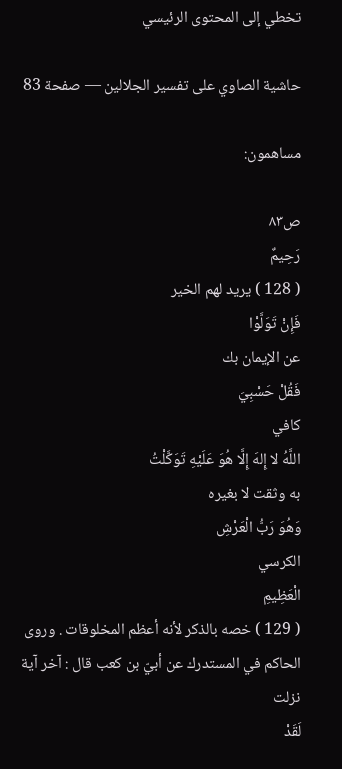تخطي إلى المحتوى الرئيسي

حاشية الصاوي على تفسير الجلالين — صفحة 83

مساهمون:

ص٨٣
رَحِيمٌ
( 128 ) يريد لهم الخير
فَإِنْ تَوَلَّوْا
عن الإيمان بك
فَقُلْ حَسْبِيَ
كافي
اللَّهُ لا إِلهَ إِلَّا هُوَ عَلَيْهِ تَوَكَّلْتُ
به وثقت لا بغيره
وَهُوَ رَبُّ الْعَرْشِ
الكرسي
الْعَظِيمِ
( 129 ) خصه بالذكر لأنه أعظم المخلوقات . وروى الحاكم في المستدرك عن أبيّ بن كعب قال : آخر آية نزلت
لَقَدْ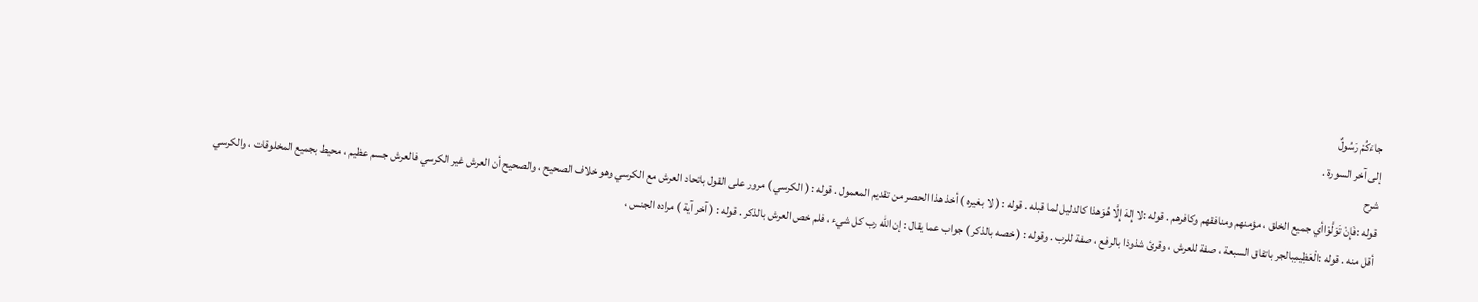جاءَكُمْ رَسُولٌ
إلى آخر السورة .
شرح
قوله :فَإِنْ تَوَلَّوْاأي جميع الخلق ، مؤمنهم ومنافقهم وكافرهم . قوله :لا إِلهَ إِلَّا هُوَهذا كالدليل لما قبله . قوله : ( لا بغيره ) أخذ هذا الحصر من تقديم المعمول . قوله : ( الكرسي ) مرور على القول باتحاد العرش مع الكرسي وهو خلاف الصحيح ، والصحيح أن العرش غير الكرسي فالعرش جسم عظيم ، محيط بجميع المخلوقات ، والكرسي أقل منه . قوله :الْعَظِيمِبالجر باتفاق السبعة ، صفة للعرش ، وقرئ شذوذا بالرفع ، صفة للرب . وقوله : ( خصه بالذكر ) جواب عما يقال : إن اللّه رب كل شيء ، فلم خص العرش بالذكر . قوله : ( آخر آية ) مراده الجنس ،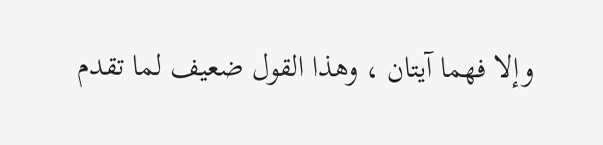وإلا فهما آيتان ، وهذا القول ضعيف لما تقدم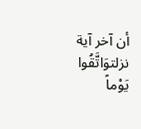أن آخر آية نزلتوَاتَّقُوا يَوْماً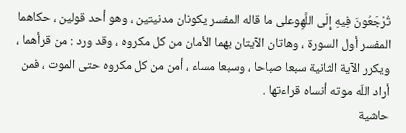تُرْجَعُونَ فِيهِ إِلَى اللَّهِوعلى ما قاله المفسر يكونان مدنيتين ، وهو أحد قولين ، حكاهما المفسر أول السورة ، وهاتان الآيتان بهما الأمان من كل مكروه ، وقد ورد : من قرأهما ، ويكرر الآية الثانية سبعا صباحا ، وسبعا مساء ، أمن من كل مكروه حتى الموت ، فمن أراد اللّه موته أنساه قراءتها .
حاشية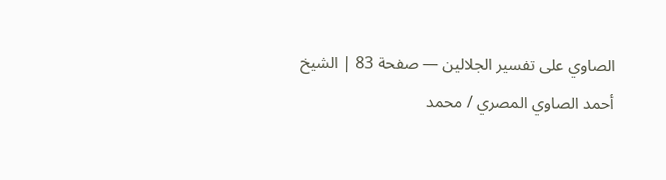الصاوي على تفسير الجلالين — صفحة 83 | الشيخ أحمد الصاوي المصري / محمد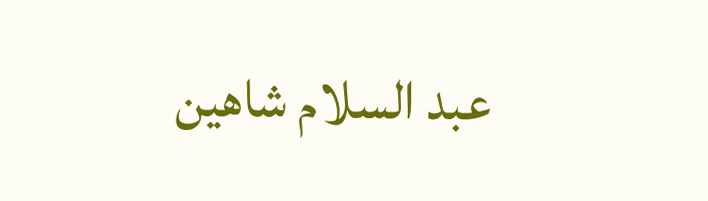عبد السلام شاهين